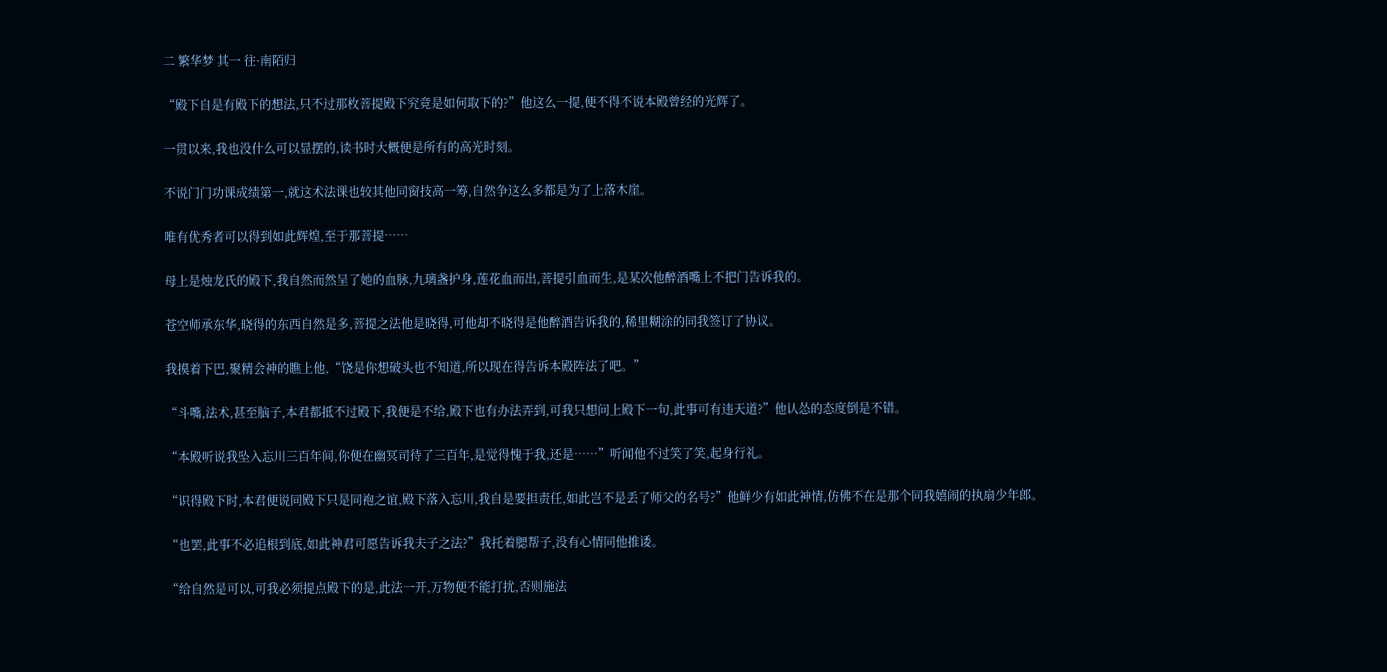二 繁华梦 其一 往·南陌归

“殿下自是有殿下的想法,只不过那枚菩提殿下究竟是如何取下的?”他这么一提,便不得不说本殿曾经的光辉了。

一贯以来,我也没什么可以显摆的,读书时大概便是所有的高光时刻。

不说门门功课成绩第一,就这术法课也较其他同窗技高一筹,自然争这么多都是为了上落木崖。

唯有优秀者可以得到如此辉煌,至于那菩提……

母上是烛龙氏的殿下,我自然而然呈了她的血脉,九璃盏护身,莲花血而出,菩提引血而生,是某次他醉酒嘴上不把门告诉我的。

苍空师承东华,晓得的东西自然是多,菩提之法他是晓得,可他却不晓得是他醉酒告诉我的,稀里糊涂的同我签订了协议。

我摸着下巴,聚精会神的瞧上他,“饶是你想破头也不知道,所以现在得告诉本殿阵法了吧。”

“斗嘴,法术,甚至脑子,本君都抵不过殿下,我便是不给,殿下也有办法弄到,可我只想问上殿下一句,此事可有违天道?”他认怂的态度倒是不错。

“本殿听说我坠入忘川三百年间,你便在幽冥司待了三百年,是觉得愧于我,还是……”听闻他不过笑了笑,起身行礼。

“识得殿下时,本君便说同殿下只是同袍之谊,殿下落入忘川,我自是要担责任,如此岂不是丢了师父的名号?”他鲜少有如此神情,仿佛不在是那个同我嬉闹的执扇少年郎。

“也罢,此事不必追根到底,如此神君可愿告诉我夫子之法?”我托着腮帮子,没有心情同他推诿。

“给自然是可以,可我必须提点殿下的是,此法一开,万物便不能打扰,否则施法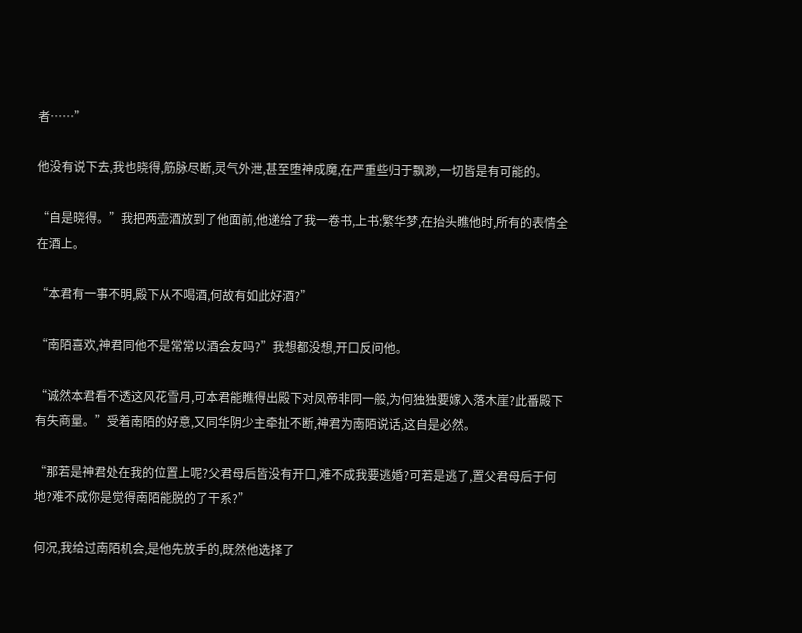者……”

他没有说下去,我也晓得,筋脉尽断,灵气外泄,甚至堕神成魔,在严重些归于飘渺,一切皆是有可能的。

“自是晓得。”我把两壶酒放到了他面前,他递给了我一卷书,上书:繁华梦,在抬头瞧他时,所有的表情全在酒上。

“本君有一事不明,殿下从不喝酒,何故有如此好酒?”

“南陌喜欢,神君同他不是常常以酒会友吗?”我想都没想,开口反问他。

“诚然本君看不透这风花雪月,可本君能瞧得出殿下对凤帝非同一般,为何独独要嫁入落木崖?此番殿下有失商量。”受着南陌的好意,又同华阴少主牵扯不断,神君为南陌说话,这自是必然。

“那若是神君处在我的位置上呢?父君母后皆没有开口,难不成我要逃婚?可若是逃了,置父君母后于何地?难不成你是觉得南陌能脱的了干系?”

何况,我给过南陌机会,是他先放手的,既然他选择了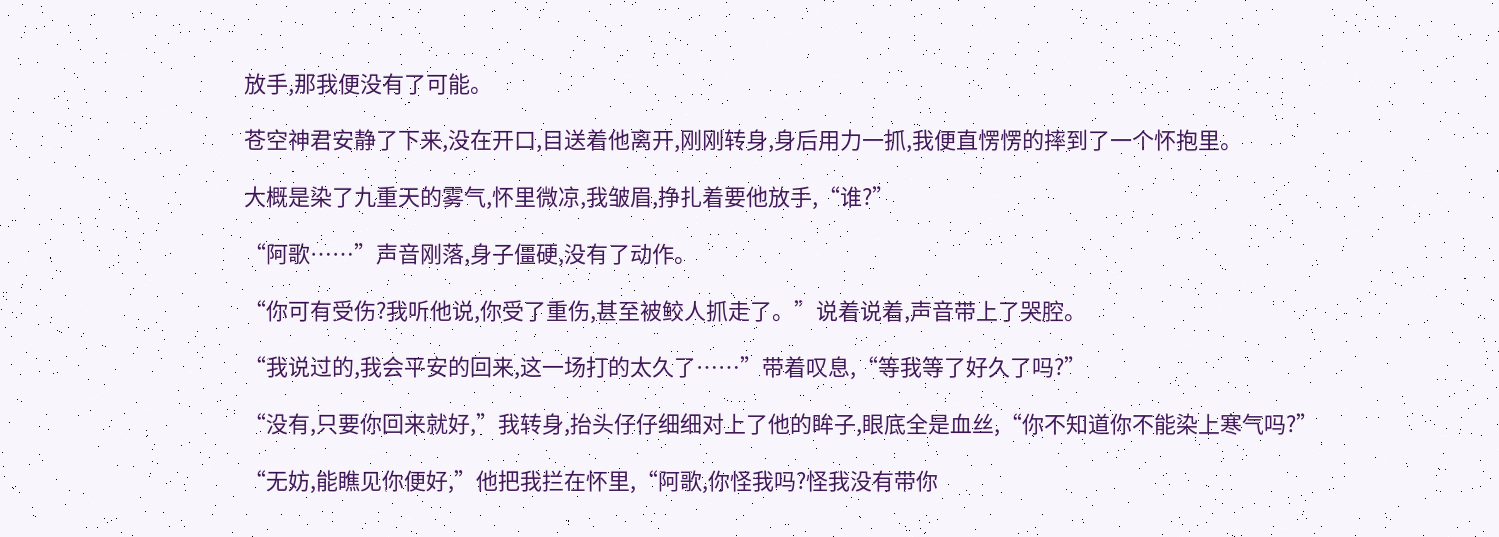放手,那我便没有了可能。

苍空神君安静了下来,没在开口,目送着他离开,刚刚转身,身后用力一抓,我便直愣愣的摔到了一个怀抱里。

大概是染了九重天的雾气,怀里微凉,我皱眉,挣扎着要他放手,“谁?”

“阿歌……”声音刚落,身子僵硬,没有了动作。

“你可有受伤?我听他说,你受了重伤,甚至被鲛人抓走了。”说着说着,声音带上了哭腔。

“我说过的,我会平安的回来,这一场打的太久了……”带着叹息,“等我等了好久了吗?”

“没有,只要你回来就好,”我转身,抬头仔仔细细对上了他的眸子,眼底全是血丝,“你不知道你不能染上寒气吗?”

“无妨,能瞧见你便好,”他把我拦在怀里,“阿歌,你怪我吗?怪我没有带你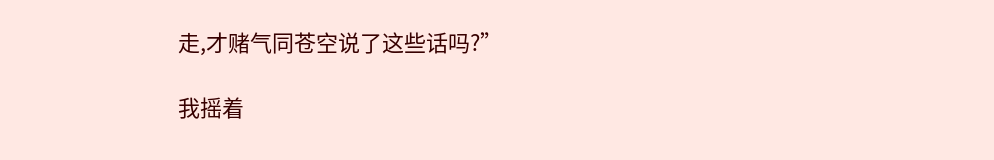走,才赌气同苍空说了这些话吗?”

我摇着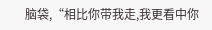脑袋,“相比你带我走,我更看中你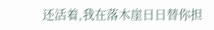还活着,我在落木崖日日替你担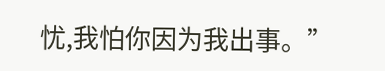忧,我怕你因为我出事。”